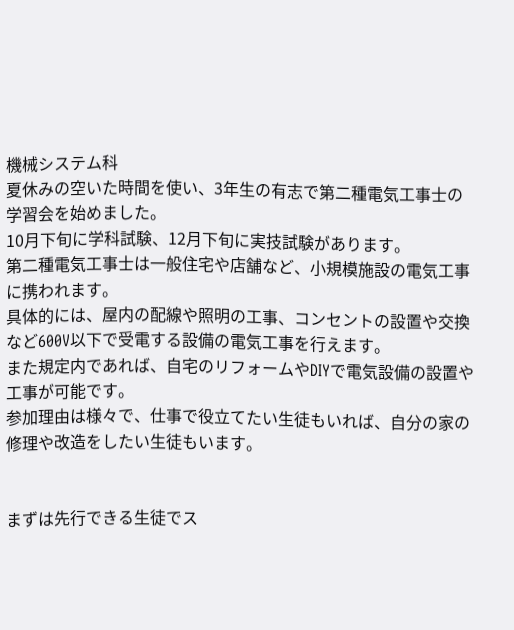機械システム科
夏休みの空いた時間を使い、3年生の有志で第二種電気工事士の学習会を始めました。
10月下旬に学科試験、12月下旬に実技試験があります。
第二種電気工事士は一般住宅や店舗など、小規模施設の電気工事に携われます。
具体的には、屋内の配線や照明の工事、コンセントの設置や交換など600V以下で受電する設備の電気工事を行えます。
また規定内であれば、自宅のリフォームやDIYで電気設備の設置や工事が可能です。
参加理由は様々で、仕事で役立てたい生徒もいれば、自分の家の修理や改造をしたい生徒もいます。


まずは先行できる生徒でス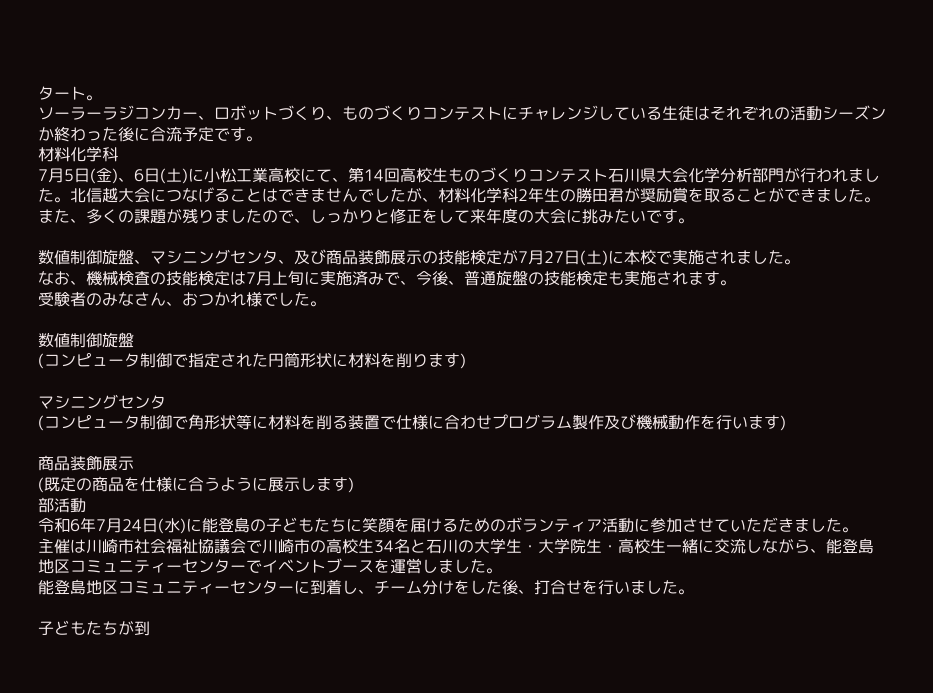タート。
ソーラーラジコンカー、ロボットづくり、ものづくりコンテストにチャレンジしている生徒はそれぞれの活動シーズンか終わった後に合流予定です。
材料化学科
7月5日(金)、6日(土)に小松工業高校にて、第14回高校生ものづくりコンテスト石川県大会化学分析部門が行われました。北信越大会につなげることはできませんでしたが、材料化学科2年生の勝田君が奨励賞を取ることができました。また、多くの課題が残りましたので、しっかりと修正をして来年度の大会に挑みたいです。

数値制御旋盤、マシニングセンタ、及び商品装飾展示の技能検定が7月27日(土)に本校で実施されました。
なお、機械検査の技能検定は7月上旬に実施済みで、今後、普通旋盤の技能検定も実施されます。
受験者のみなさん、おつかれ様でした。

数値制御旋盤
(コンピュータ制御で指定された円筒形状に材料を削ります)

マシニングセンタ
(コンピュータ制御で角形状等に材料を削る装置で仕様に合わせプログラム製作及び機械動作を行います)

商品装飾展示
(既定の商品を仕様に合うように展示します)
部活動
令和6年7月24日(水)に能登島の子どもたちに笑顔を届けるためのボランティア活動に参加させていただきました。
主催は川崎市社会福祉協議会で川崎市の高校生34名と石川の大学生・大学院生・高校生一緒に交流しながら、能登島地区コミュニティーセンターでイベントブースを運営しました。
能登島地区コミュニティーセンターに到着し、チーム分けをした後、打合せを行いました。

子どもたちが到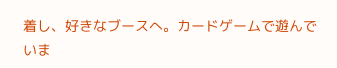着し、好きなブースへ。カードゲームで遊んでいま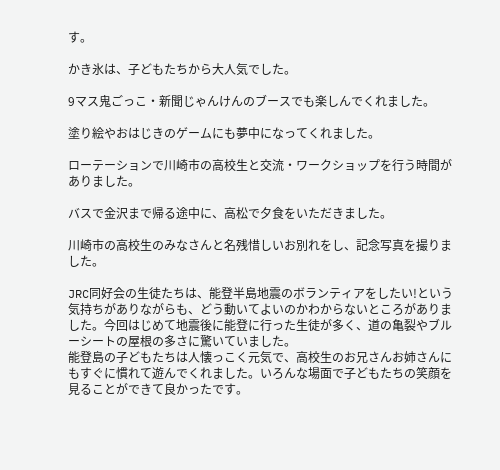す。

かき氷は、子どもたちから大人気でした。

9マス鬼ごっこ・新聞じゃんけんのブースでも楽しんでくれました。

塗り絵やおはじきのゲームにも夢中になってくれました。

ローテーションで川崎市の高校生と交流・ワークショップを行う時間がありました。

バスで金沢まで帰る途中に、高松で夕食をいただきました。

川崎市の高校生のみなさんと名残惜しいお別れをし、記念写真を撮りました。

JRC同好会の生徒たちは、能登半島地震のボランティアをしたい!という気持ちがありながらも、どう動いてよいのかわからないところがありました。今回はじめて地震後に能登に行った生徒が多く、道の亀裂やブルーシートの屋根の多さに驚いていました。
能登島の子どもたちは人懐っこく元気で、高校生のお兄さんお姉さんにもすぐに慣れて遊んでくれました。いろんな場面で子どもたちの笑顔を見ることができて良かったです。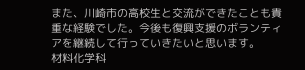また、川崎市の高校生と交流ができたことも貴重な経験でした。今後も復興支援のボランティアを継続して行っていきたいと思います。
材料化学科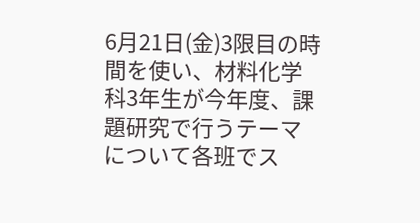6月21日(金)3限目の時間を使い、材料化学科3年生が今年度、課題研究で行うテーマについて各班でス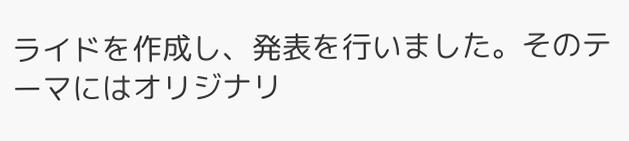ライドを作成し、発表を行いました。そのテーマにはオリジナリ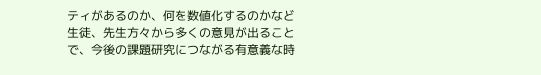ティがあるのか、何を数値化するのかなど生徒、先生方々から多くの意見が出ることで、今後の課題研究につながる有意義な時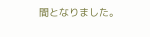間となりました。